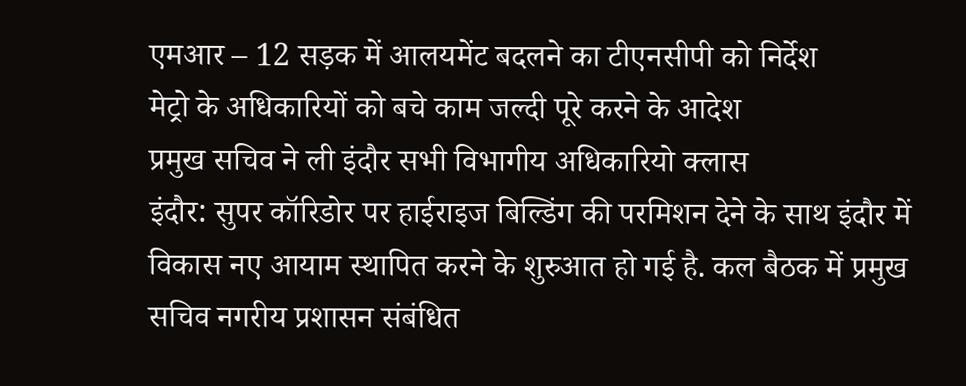एमआर – 12 सड़क में आलयमेंट बदलने का टीएनसीपी को निर्देश
मेट्रो के अधिकारियों को बचे काम जल्दी पूरे करने के आदेश
प्रमुख सचिव ने ली इंदौर सभी विभागीय अधिकारियो क्लास
इंदौर: सुपर कॉरिडोर पर हाईराइज बिल्डिंग की परमिशन देने के साथ इंदौर में विकास नए आयाम स्थापित करने के शुरुआत हो गई है. कल बैठक में प्रमुख सचिव नगरीय प्रशासन संबंधित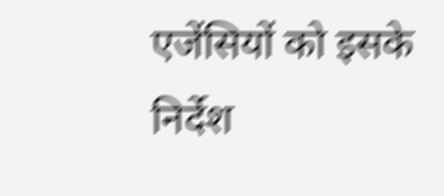एजेंसियों को इसके निर्देश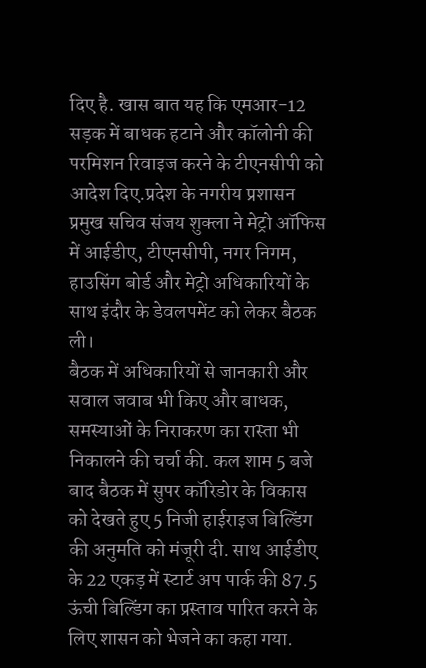दिए है. खास बात यह कि एमआर-12 सड़क में बाधक हटाने और कॉलोनी की परमिशन रिवाइज करने के टीएनसीपी को आदेश दिए.प्रदेश के नगरीय प्रशासन प्रमुख सचिव संजय शुक्ला ने मेट्रो ऑफिस में आईडीए, टीएनसीपी, नगर निगम, हाउसिंग बोर्ड और मेट्रो अधिकारियों के साथ इंदौर के डेवलपमेंट को लेकर बैठक ली।
बैठक में अधिकारियों से जानकारी और सवाल जवाब भी किए और बाधक, समस्याओं के निराकरण का रास्ता भी निकालने की चर्चा की. कल शाम 5 बजे बाद बैठक में सुपर कॉरिडोर के विकास को देखते हुए 5 निजी हाईराइज बिल्डिंग की अनुमति को मंजूरी दी. साथ आईडीए के 22 एकड़ में स्टार्ट अप पार्क की 87.5 ऊंची बिल्डिंग का प्रस्ताव पारित करने के लिए शासन को भेजने का कहा गया.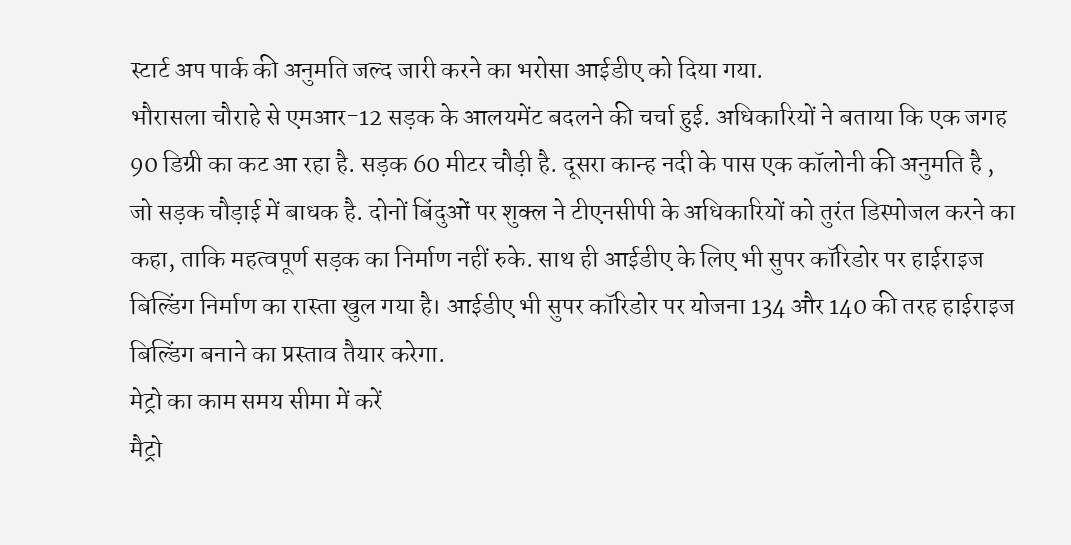स्टार्ट अप पार्क की अनुमति जल्द जारी करने का भरोसा आईडीए को दिया गया.
भौरासला चौराहे से एमआर-12 सड़क के आलयमेंट बदलने की चर्चा हुई. अधिकारियों ने बताया कि एक जगह 90 डिग्री का कट आ रहा है. सड़क 60 मीटर चौड़ी है. दूसरा कान्ह नदी के पास एक कॉलोनी की अनुमति है , जो सड़क चौड़ाई में बाधक है. दोनों बिंदुओं पर शुक्ल ने टीएनसीपी के अधिकारियों को तुरंत डिस्पोजल करने का कहा, ताकि महत्वपूर्ण सड़क का निर्माण नहीं रुके. साथ ही आईडीए के लिए भी सुपर कॉरिडोर पर हाईराइज बिल्डिंग निर्माण का रास्ता खुल गया है। आईडीए भी सुपर कॉरिडोर पर योजना 134 और 140 की तरह हाईराइज बिल्डिंग बनाने का प्रस्ताव तैयार करेगा.
मेट्रो का काम समय सीमा में करें
मैट्रो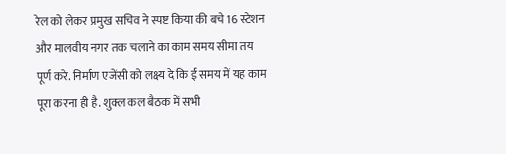रेल को लेकर प्रमुख सचिव ने स्पष्ट किया की बचे 16 स्टेशन और मालवीय नगर तक चलाने का काम समय सीमा तय पूर्ण करे. निर्माण एजेंसी को लक्ष्य दे कि ई समय में यह काम पूरा करना ही है. शुक्ल कल बैठक में सभी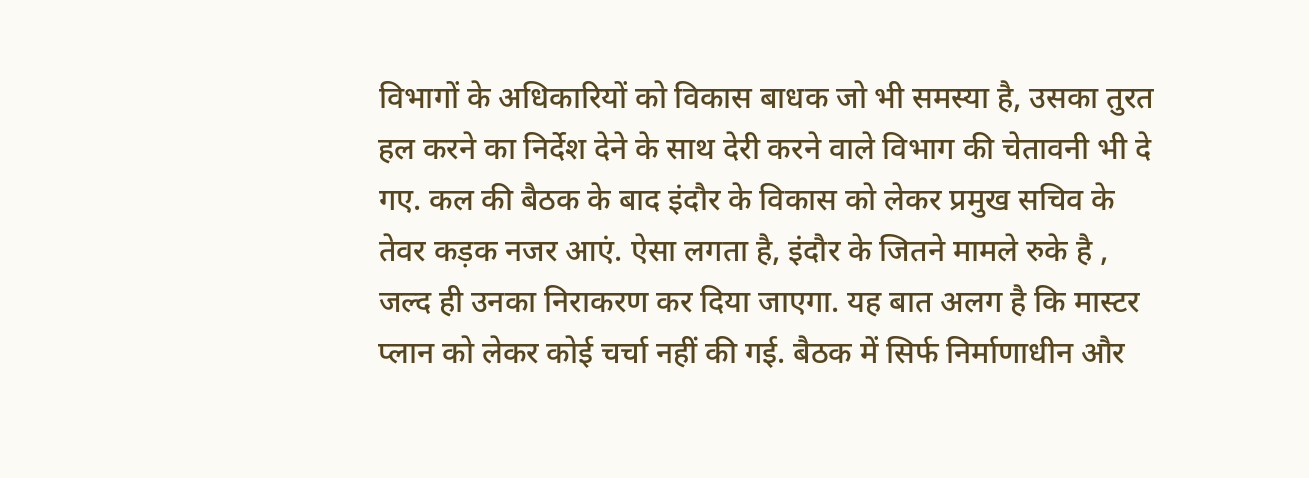विभागों के अधिकारियों को विकास बाधक जो भी समस्या है, उसका तुरत हल करने का निर्देश देने के साथ देरी करने वाले विभाग की चेतावनी भी दे गए. कल की बैठक के बाद इंदौर के विकास को लेकर प्रमुख सचिव के तेवर कड़क नजर आएं. ऐसा लगता है, इंदौर के जितने मामले रुके है , जल्द ही उनका निराकरण कर दिया जाएगा. यह बात अलग है कि मास्टर प्लान को लेकर कोई चर्चा नहीं की गई. बैठक में सिर्फ निर्माणाधीन और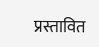प्रस्तावित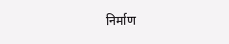निर्माण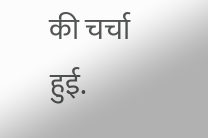की चर्चा हुई.